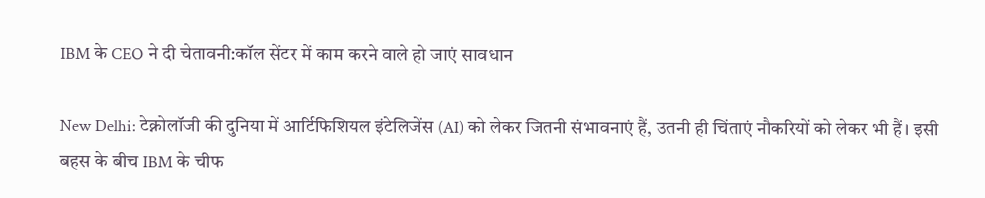IBM के CEO ने दी चेतावनी:कॉल सेंटर में काम करने वाले हो जाएं सावधान

New Delhi: टेक्नोलॉजी की दुनिया में आर्टिफिशियल इंटेलिजेंस (AI) को लेकर जितनी संभावनाएं हैं, उतनी ही चिंताएं नौकरियों को लेकर भी हैं। इसी बहस के बीच IBM के चीफ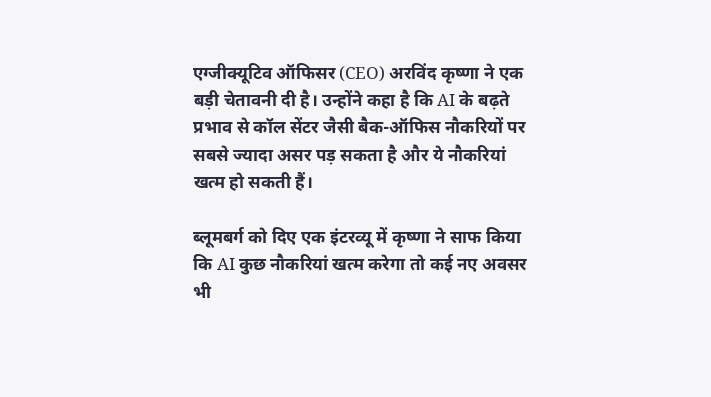एग्जीक्यूटिव ऑफिसर (CEO) अरविंद कृष्णा ने एक बड़ी चेतावनी दी है। उन्होंने कहा है कि AI के बढ़ते प्रभाव से कॉल सेंटर जैसी बैक-ऑफिस नौकरियों पर सबसे ज्यादा असर पड़ सकता है और ये नौकरियां खत्म हो सकती हैं।

ब्लूमबर्ग को दिए एक इंटरव्यू में कृष्णा ने साफ किया कि AI कुछ नौकरियां खत्म करेगा तो कई नए अवसर भी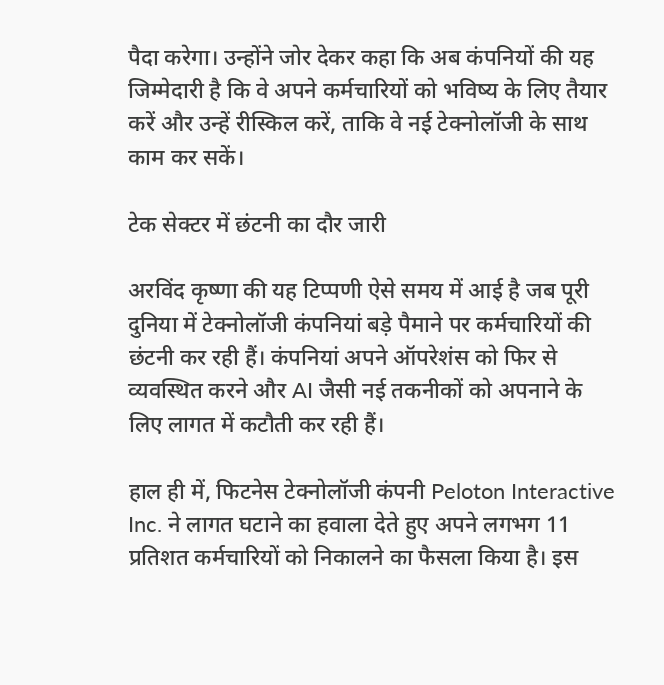पैदा करेगा। उन्होंने जोर देकर कहा कि अब कंपनियों की यह जिम्मेदारी है कि वे अपने कर्मचारियों को भविष्य के लिए तैयार करें और उन्हें रीस्किल करें, ताकि वे नई टेक्नोलॉजी के साथ काम कर सकें।

टेक सेक्टर में छंटनी का दौर जारी

अरविंद कृष्णा की यह टिप्पणी ऐसे समय में आई है जब पूरी दुनिया में टेक्नोलॉजी कंपनियां बड़े पैमाने पर कर्मचारियों की छंटनी कर रही हैं। कंपनियां अपने ऑपरेशंस को फिर से व्यवस्थित करने और AI जैसी नई तकनीकों को अपनाने के लिए लागत में कटौती कर रही हैं।

हाल ही में, फिटनेस टेक्नोलॉजी कंपनी Peloton Interactive Inc. ने लागत घटाने का हवाला देते हुए अपने लगभग 11 प्रतिशत कर्मचारियों को निकालने का फैसला किया है। इस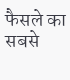फैसले का सबसे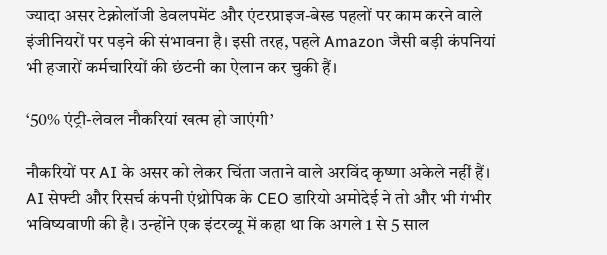ज्यादा असर टेक्नोलॉजी डेवलपमेंट और एंटरप्राइज-बेस्ड पहलों पर काम करने वाले इंजीनियरों पर पड़ने की संभावना है। इसी तरह, पहले Amazon जैसी बड़ी कंपनियां भी हजारों कर्मचारियों की छंटनी का ऐलान कर चुकी हैं।

‘50% एंट्री-लेवल नौकरियां खत्म हो जाएंगी’

नौकरियों पर AI के असर को लेकर चिंता जताने वाले अरविंद कृष्णा अकेले नहीं हैं। AI सेफ्टी और रिसर्च कंपनी एंथ्रोपिक के CEO डारियो अमोदेई ने तो और भी गंभीर भविष्यवाणी की है। उन्होंने एक इंटरव्यू में कहा था कि अगले 1 से 5 साल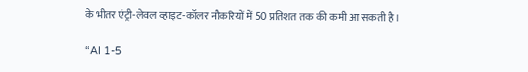के भीतर एंट्री-लेवल व्हाइट-कॉलर नौकरियों में 50 प्रतिशत तक की कमी आ सकती है।

“AI 1-5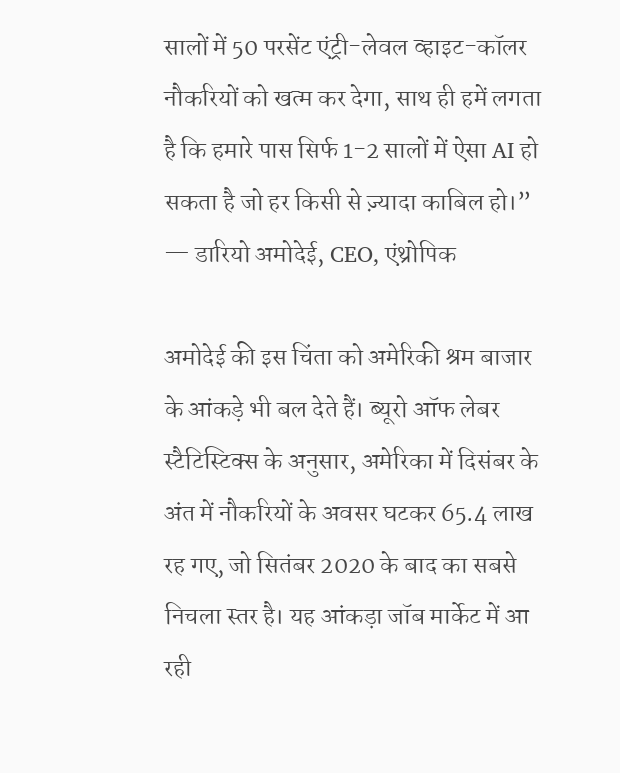सालों में 50 परसेंट एंट्री-लेवल व्हाइट-कॉलर नौकरियों को खत्म कर देगा, साथ ही हमें लगता है कि हमारे पास सिर्फ 1-2 सालों में ऐसा AI हो सकता है जो हर किसी से ज़्यादा काबिल हो।” — डारियो अमोदेई, CEO, एंथ्रोपिक

अमोदेई की इस चिंता को अमेरिकी श्रम बाजार के आंकड़े भी बल देते हैं। ब्यूरो ऑफ लेबर स्टैटिस्टिक्स के अनुसार, अमेरिका में दिसंबर के अंत में नौकरियों के अवसर घटकर 65.4 लाख रह गए, जो सितंबर 2020 के बाद का सबसे निचला स्तर है। यह आंकड़ा जॉब मार्केट में आ रही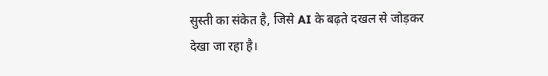सुस्ती का संकेत है, जिसे AI के बढ़ते दखल से जोड़कर देखा जा रहा है।